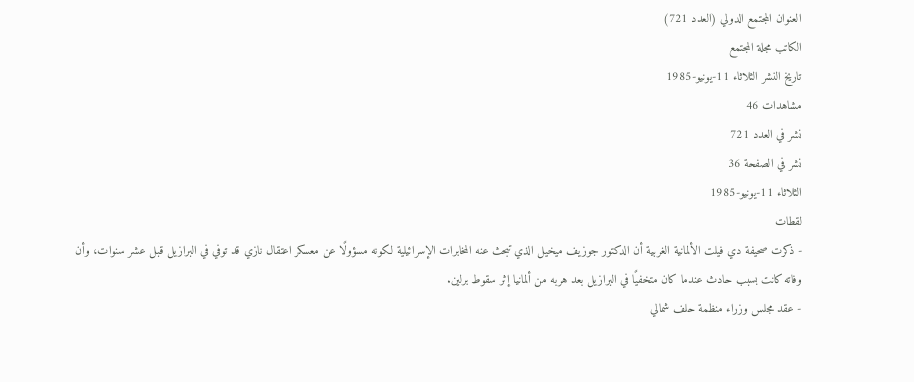العنوان المجتمع الدولي (العدد 721)
الكاتب مجلة المجتمع
تاريخ النشر الثلاثاء 11-يونيو-1985
مشاهدات 46
نشر في العدد 721
نشر في الصفحة 36
الثلاثاء 11-يونيو-1985
لقطات
- ذكرت صحيفة دي فيلت الألمانية الغربية أن الدكتور جوزيف ميخيل الذي تبحث عنه المخابرات الإسرائيلية لكونه مسؤولًا عن معسكر اعتقال نازي قد توفي في البرازيل قبل عشر سنوات، وأن وفاته كانت بسبب حادث عندما كان متخفيًا في البرازيل بعد هربه من ألمانيا إثر سقوط برلين.
- عقد مجلس وزراء منظمة حلف شمالي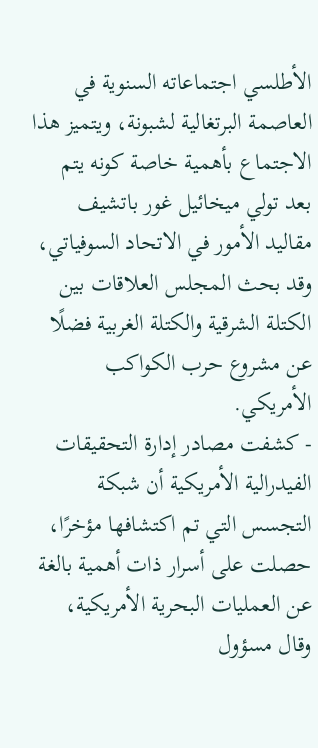الأطلسي اجتماعاته السنوية في العاصمة البرتغالية لشبونة، ويتميز هذا الاجتماع بأهمية خاصة كونه يتم بعد تولي ميخائيل غور باتشيف مقاليد الأمور في الاتحاد السوفياتي، وقد بحث المجلس العلاقات بين الكتلة الشرقية والكتلة الغربية فضلًا عن مشروع حرب الكواكب الأمريكي.
- کشفت مصادر إدارة التحقيقات الفيدرالية الأمريكية أن شبكة التجسس التي تم اكتشافها مؤخرًا، حصلت على أسرار ذات أهمية بالغة عن العمليات البحرية الأمريكية، وقال مسؤول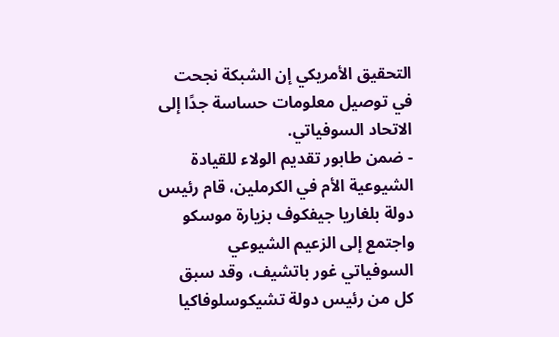التحقيق الأمريكي إن الشبكة نجحت في توصيل معلومات حساسة جدًا إلى الاتحاد السوفياتي.
- ضمن طابور تقديم الولاء للقيادة الشيوعية الأم في الكرملين، قام رئيس دولة بلغاريا جيفكوف بزيارة موسكو واجتمع إلى الزعيم الشيوعي السوفياتي غور باتشيف، وقد سبق كل من رئيس دولة تشيكوسلوفاكيا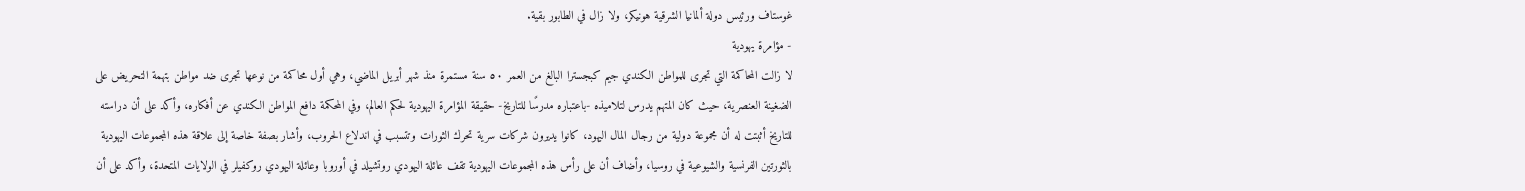غوستاف ورئيس دولة ألمانيا الشرقية هونيكر، ولا زال في الطابور بقية.
- مؤامرة يهودية
لا زالت المحاكمة التي تجرى للمواطن الكندي جيم كبجسترا البالغ من العمر ٥٠ سنة مستمرة منذ شهر أبريل الماضي، وهي أول محاكمة من نوعها تجرى ضد مواطن بتهمة التحريض على الضغينة العنصرية، حيث كان المتهم يدرس لتلاميذه -باعتباره مدرسًا للتاريخ- حقيقة المؤامرة اليهودية لحكم العالم، وفي المحكمة دافع المواطن الكندي عن أفكاره، وأكد على أن دراسته للتاريخ أثبتت له أن مجموعة دولية من رجال المال اليهود، كانوا يديرون شركات سرية تحرك الثورات وتتسبب في اندلاع الحروب، وأشار بصفة خاصة إلى علاقة هذه المجموعات اليهودية بالثورتين الفرنسية والشيوعية في روسيا، وأضاف أن على رأس هذه المجموعات اليهودية تقف عائلة اليهودي روتشيلد في أوروبا وعائلة اليهودي روكفيلر في الولايات المتحدة، وأكد على أن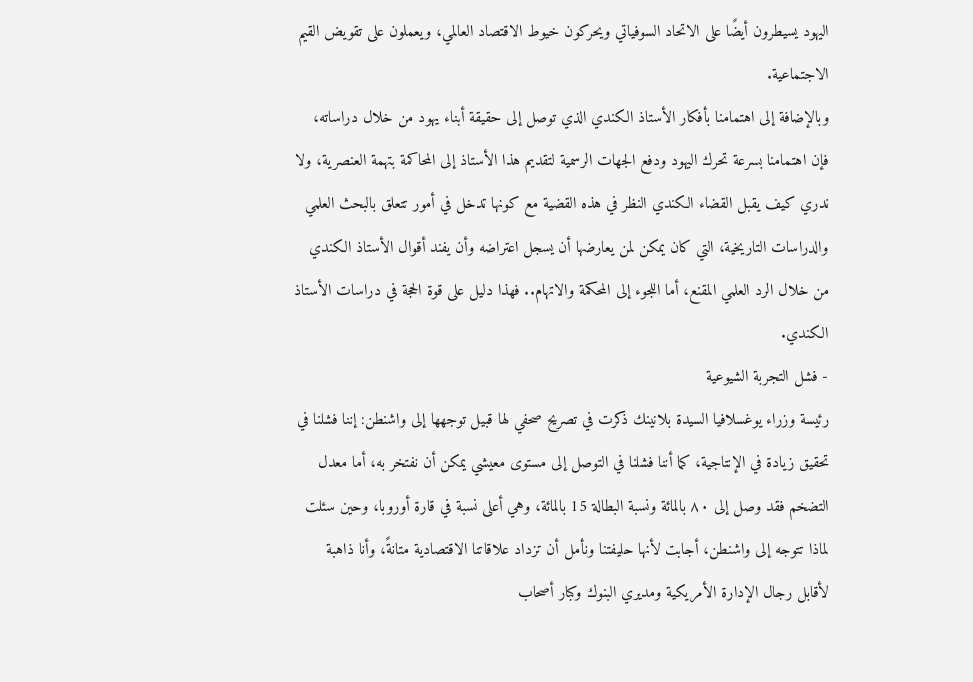اليهود يسيطرون أيضًا على الاتحاد السوفياتي ويحركون خيوط الاقتصاد العالمي، ويعملون على تقويض القيم الاجتماعية.
وبالإضافة إلى اهتمامنا بأفكار الأستاذ الكندي الذي توصل إلى حقيقة أبناء يهود من خلال دراساته، فإن اهتمامنا بسرعة تحرك اليهود ودفع الجهات الرسمية لتقديم هذا الأستاذ إلى المحاكمة بتهمة العنصرية، ولا ندري كيف يقبل القضاء الكندي النظر في هذه القضية مع كونها تدخل في أمور تتعلق بالبحث العلمي والدراسات التاريخية، التي كان يمكن لمن يعارضها أن يسجل اعتراضه وأن يفند أقوال الأستاذ الكندي من خلال الرد العلمي المقنع، أما اللجوء إلى المحكمة والاتهام.. فهذا دليل على قوة الحجة في دراسات الأستاذ الكندي.
- فشل التجربة الشيوعية
رئيسة وزراء يوغسلافيا السيدة بلانينك ذكرت في تصريح صحفي لها قبيل توجهها إلى واشنطن: إننا فشلنا في تحقيق زيادة في الإنتاجية، كما أننا فشلنا في التوصل إلى مستوى معيشي يمكن أن نفتخر به، أما معدل التضخم فقد وصل إلى ٨٠ بالمائة ونسبة البطالة 15 بالمائة، وهي أعلى نسبة في قارة أوروبا، وحين سئلت لماذا تتوجه إلى واشنطن، أجابت لأنها حليفتنا ونأمل أن تزداد علاقاتنا الاقتصادية متانةً، وأنا ذاهبة لأقابل رجال الإدارة الأمريكية ومديري البنوك وكبار أصحاب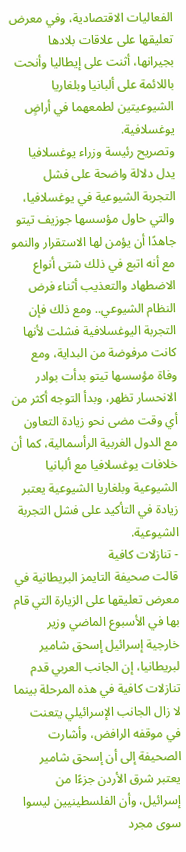الفعاليات الاقتصادية، وفي معرض تعليقها على علاقات بلادها بجيرانها، أثنت على إيطاليا وأنحت باللائمة على ألبانيا وبلغاريا الشيوعيتين لطمعهما في أراضٍ يوغسلافية.
وتصريح رئيسة وزراء يوغسلافيا يدل دلالة واضحة على فشل التجربة الشيوعية في يوغسلافيا، والتي حاول مؤسسها جوزيف تيتو جاهدًا أن يؤمن لها الاستقرار والنمو مع أنه اتبع في ذلك شتى أنواع الاضطهاد والتعذيب أثناء فرض النظام الشيوعي.. ومع ذلك فإن التجربة اليوغسلافية فشلت لأنها كانت مرفوضة من البداية، ومع وفاة مؤسسها تيتو بدأت بوادر الانحسار تظهر، وبدأ التوجه أكثر من أي وقت مضى نحو زيادة التعاون مع الدول الغربية الرأسمالية، كما أن خلافات يوغسلافيا مع ألبانيا الشيوعية وبلغاريا الشيوعية يعتبر زيادة في التأكيد على فشل التجربة الشيوعية.
- تنازلات كافية
قالت صحيفة التايمز البريطانية في معرض تعليقها على الزيارة التي قام بها في الأسبوع الماضي وزير خارجية إسرائيل إسحق شامير لبريطانيا، إن الجانب العربي قدم تنازلات كافية في هذه المرحلة بينما لا زال الجانب الإسرائيلي يتعنت في موقفه الرافض، وأشارت الصحيفة إلى أن إسحق شامير يعتبر شرق الأردن جزءًا من إسرائيل، وأن الفلسطينيين ليسوا سوى مجرد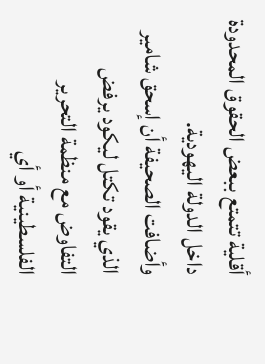أقلية تتمتع ببعض الحقوق المحدودة داخل الدولة اليهودية.
وأضافت الصحيفة أن إسحق شامير الذي يقود تكتل ليكود يرفض التفاوض مع منظمة التحرير الفلسطينية أو أي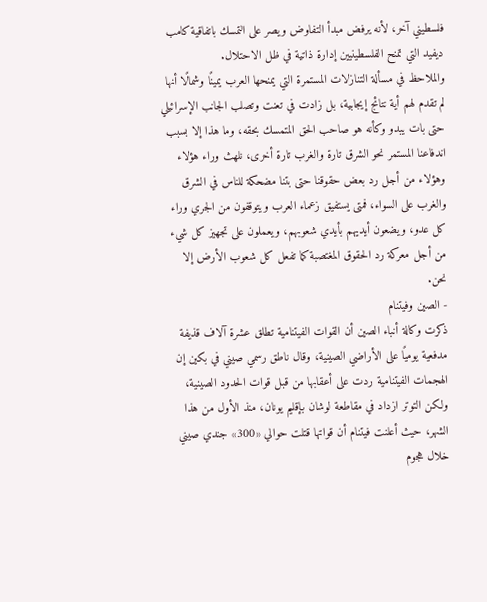فلسطيني آخر، لأنه يرفض مبدأ التفاوض ويصر على التمسك باتفاقية كامب ديفيد التي تمنح الفلسطينيين إدارة ذاتية في ظل الاحتلال.
والملاحظ في مسألة التنازلات المستمرة التي يمنحها العرب يمينًا وشمالًا أنها لم تقدم لهم أية نتائج إيجابية، بل زادت في تعنت وتصلب الجانب الإسرائيلي حتى بات يبدو وكأنه هو صاحب الحق المتمسك بحقه، وما هذا إلا بسبب اندفاعنا المستمر نحو الشرق تارة والغرب تارة أخرى، نلهث وراء هؤلاء وهؤلاء من أجل رد بعض حقوقنا حتى بتنا مضحكة للناس في الشرق والغرب على السواء، فمتى يستفيق زعماء العرب ويتوقفون من الجري وراء كل عدو، ويضعون أيديهم بأيدي شعوبهم، ويعملون على تجهيز كل شيء من أجل معركة رد الحقوق المغتصبة كما تفعل كل شعوب الأرض إلا نحن.
- الصين وفيتنام
ذكرت وكالة أنباء الصين أن القوات الفيتنامية تطلق عشرة آلاف قذيفة مدفعية يوميًا على الأراضي الصينية، وقال ناطق رسمي صيني في بكين إن الهجمات الفيتنامية ردت على أعقابها من قبل قوات الحدود الصينية، ولكن التوتر ازداد في مقاطعة لوشان بإقليم يونان، منذ الأول من هذا الشهر، حيث أعلنت فيتنام أن قواتها قتلت حوالي «300» جندي صيني خلال هجوم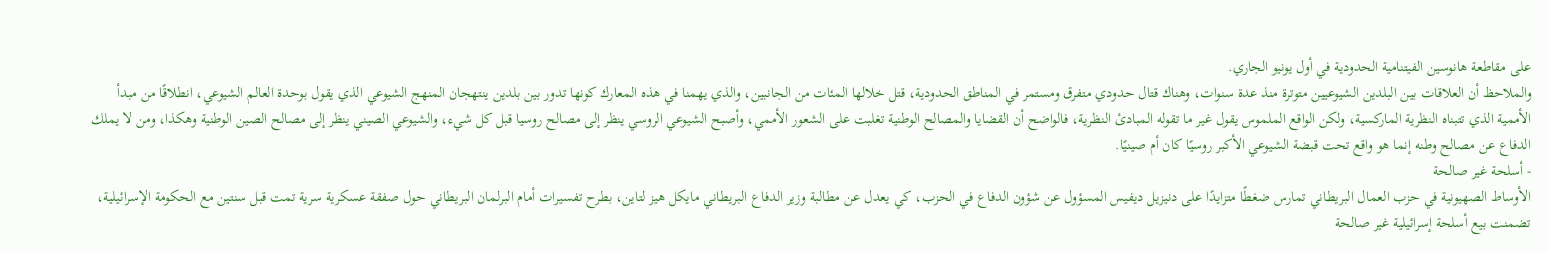على مقاطعة هانوسين الفيتنامية الحدودية في أول يونيو الجاري.
والملاحظ أن العلاقات بين البلدين الشيوعيين متوترة منذ عدة سنوات، وهناك قتال حدودي متفرق ومستمر في المناطق الحدودية، قتل خلالها المئات من الجانبين، والذي يهمنا في هذه المعارك كونها تدور بين بلدين ينتهجان المنهج الشيوعي الذي يقول بوحدة العالم الشيوعي، انطلاقًا من مبدأ الأممية الذي تتبناه النظرية الماركسية، ولكن الواقع الملموس يقول غير ما تقوله المبادئ النظرية، فالواضح أن القضايا والمصالح الوطنية تغلبت على الشعور الأممي، وأصبح الشيوعي الروسي ينظر إلى مصالح روسيا قبل كل شيء، والشيوعي الصيني ينظر إلى مصالح الصين الوطنية وهكذا، ومن لا يملك الدفاع عن مصالح وطنه إنما هو واقع تحت قبضة الشيوعي الأكبر روسيًا كان أم صينيًا.
- أسلحة غير صالحة
الأوساط الصهيونية في حزب العمال البريطاني تمارس ضغطًا متزايدًا على دنيزيل ديفيس المسؤول عن شؤون الدفاع في الحزب، كي يعدل عن مطالبة وزير الدفاع البريطاني مايكل هيز لتاين، بطرح تفسيرات أمام البرلمان البريطاني حول صفقة عسكرية سرية تمت قبل سنتين مع الحكومة الإسرائيلية، تضمنت بيع أسلحة إسرائيلية غير صالحة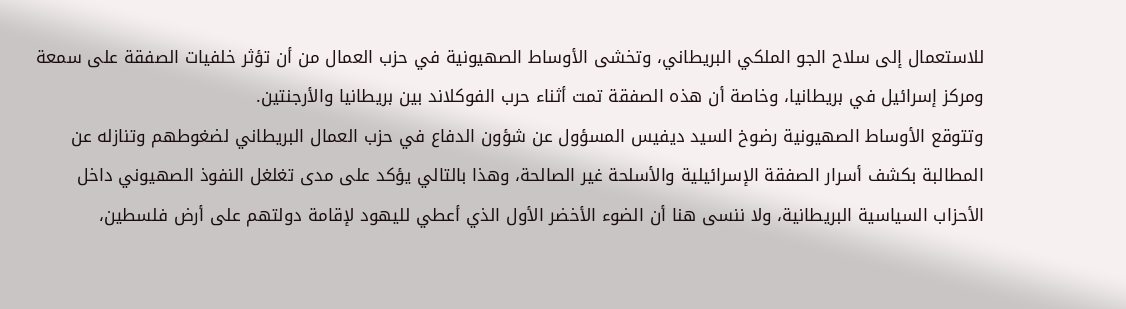للاستعمال إلى سلاح الجو الملكي البريطاني، وتخشى الأوساط الصهيونية في حزب العمال من أن تؤثر خلفيات الصفقة على سمعة ومركز إسرائيل في بريطانيا، وخاصة أن هذه الصفقة تمت أثناء حرب الفوكلاند بين بريطانيا والأرجنتين.
وتتوقع الأوساط الصهيونية رضوخ السيد ديفيس المسؤول عن شؤون الدفاع في حزب العمال البريطاني لضغوطهم وتنازله عن المطالبة بكشف أسرار الصفقة الإسرائيلية والأسلحة غير الصالحة، وهذا بالتالي يؤكد على مدى تغلغل النفوذ الصهيوني داخل الأحزاب السياسية البريطانية، ولا ننسى هنا أن الضوء الأخضر الأول الذي أعطي لليهود لإقامة دولتهم على أرض فلسطين،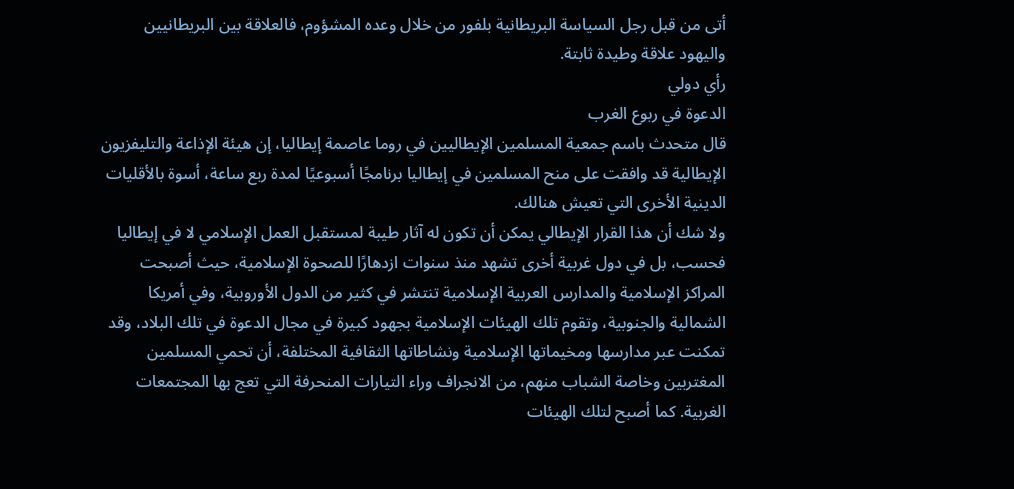أتى من قبل رجل السياسة البريطانية بلفور من خلال وعده المشؤوم، فالعلاقة بين البريطانيين واليهود علاقة وطيدة ثابتة.
رأي دولي
الدعوة في ربوع الغرب
قال متحدث باسم جمعية المسلمين الإيطاليين في روما عاصمة إيطاليا، إن هيئة الإذاعة والتليفزيون الإيطالية قد وافقت على منح المسلمين في إيطاليا برنامجًا أسبوعيًا لمدة ربع ساعة، أسوة بالأقليات الدينية الأخرى التي تعيش هنالك.
ولا شك أن هذا القرار الإيطالي يمكن أن تكون له آثار طيبة لمستقبل العمل الإسلامي لا في إيطاليا فحسب، بل في دول غربية أخرى تشهد منذ سنوات ازدهارًا للصحوة الإسلامية، حيث أصبحت المراكز الإسلامية والمدارس العربية الإسلامية تنتشر في كثير من الدول الأوروبية، وفي أمريكا الشمالية والجنوبية، وتقوم تلك الهيئات الإسلامية بجهود كبيرة في مجال الدعوة في تلك البلاد، وقد تمكنت عبر مدارسها ومخيماتها الإسلامية ونشاطاتها الثقافية المختلفة، أن تحمي المسلمين المغتربين وخاصة الشباب منهم، من الانجراف وراء التيارات المنحرفة التي تعج بها المجتمعات الغربية. كما أصبح لتلك الهيئات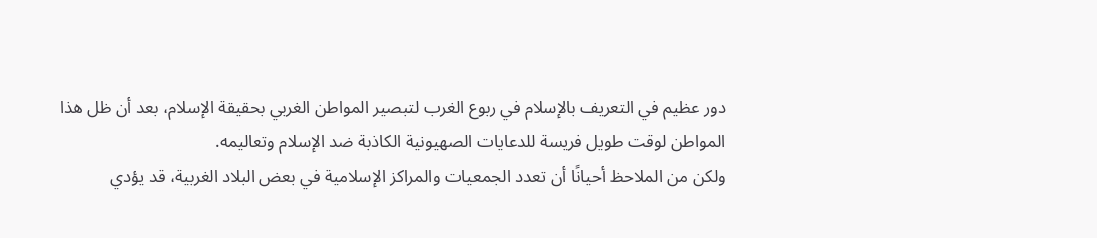دور عظيم في التعريف بالإسلام في ربوع الغرب لتبصير المواطن الغربي بحقيقة الإسلام، بعد أن ظل هذا المواطن لوقت طويل فريسة للدعايات الصهيونية الكاذبة ضد الإسلام وتعاليمه.
ولكن من الملاحظ أحيانًا أن تعدد الجمعيات والمراكز الإسلامية في بعض البلاد الغربية، قد يؤدي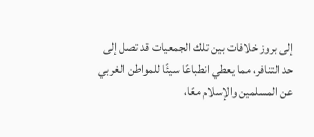إلى بروز خلافات بين تلك الجمعيات قد تصل إلى حد التنافر، مما يعطي انطباعًا سيئًا للمواطن الغربي عن المسلمين والإسلام معًا،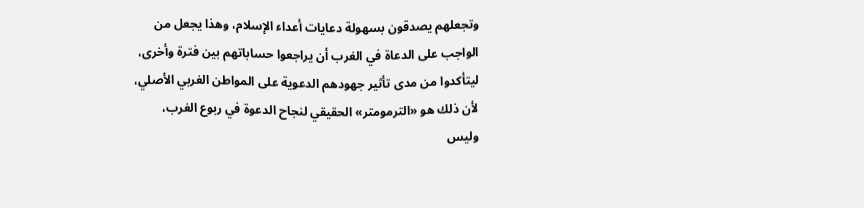وتجعلهم يصدقون بسهولة دعايات أعداء الإسلام، وهذا يجعل من الواجب على الدعاة في الغرب أن يراجعوا حساباتهم بين فترة وأخرى، ليتأكدوا من مدى تأثير جهودهم الدعوية على المواطن الغربي الأصلي، لأن ذلك هو «الترمومتر» الحقيقي لنجاح الدعوة في ربوع الغرب، وليس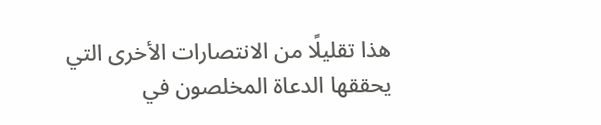هذا تقليلًا من الانتصارات الأخرى التي يحققها الدعاة المخلصون في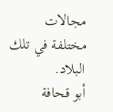مجالات مختلفة في تلك البلاد.
أبو قحافة